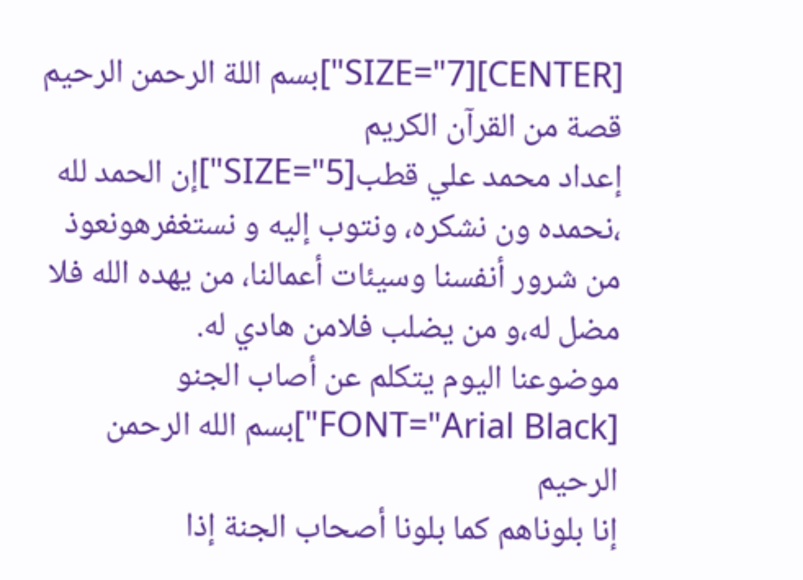[CENTER][SIZE="7"]بسم اللة الرحمن الرحيم
قصة من القرآن الكريم
إعداد محمد علي قطب[SIZE="5"]إن الحمد لله ،نحمده ون نشكره، ونتوب إليه و نستغفرهونعوذ من شرور أنفسنا وسيئات أعمالنا، من يهده الله فلا مضل له،و من يضلب فلامن هادي له.
موضوعنا اليوم يتكلم عن أصاب الجنو
[FONT="Arial Black"]بسم الله الرحمن الرحيم
إنا بلوناهم كما بلونا أصحاب الجنة إذا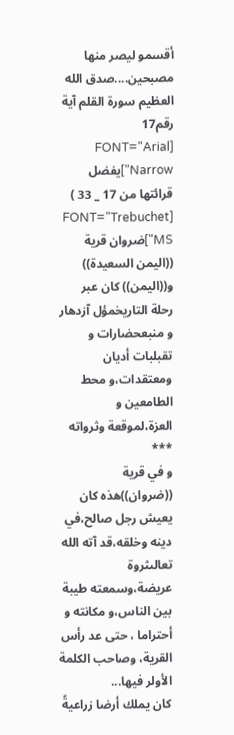أقسمو ليصر منها مصبحين....صدق الله العظيم سورة القلم آية رقم17
[FONT="Arial Narrow"]يفضل قرائتها من 17 _ 33 )
[FONT="Trebuchet MS"]ضروان قرية ((اليمن السعيدة))
و((اليمن)) كان عبر رحلة التاريخمؤل آزدهار و منبعحضارات و تقبلبات أديان ومعتقدات،و محط الطامعين و العزة،لموقعة وثرواته
***
و في قرية ((ضروان))هذه كان يعيش رجل صالح،في دينه وخلقه،قد آته الله تعالىثروة عريضة،وسمعته طيبة بين الناس،و مكانته و أحتراما ، حتى عد رأس القرية، وصاحب الكلمة الأولر فيها...
كان يملك أرضا زراعيةً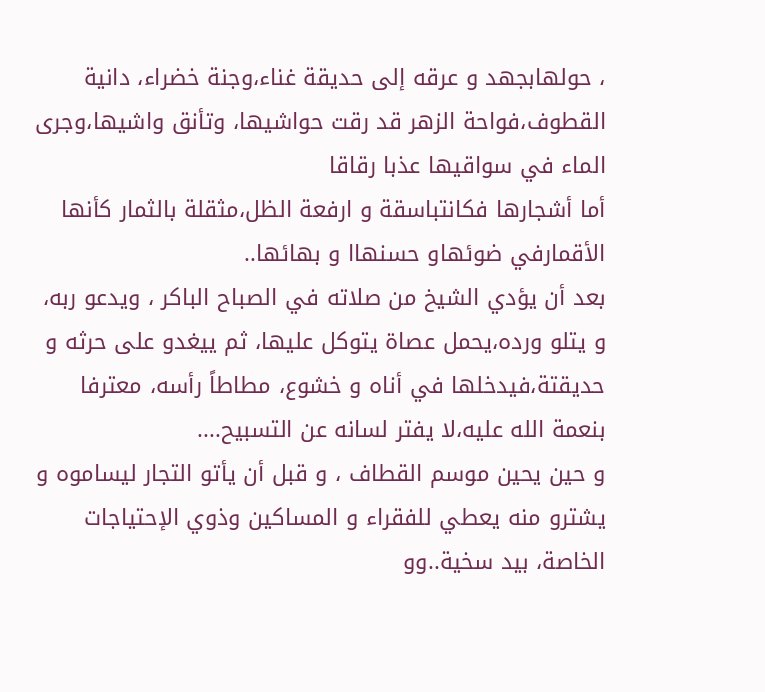، حولهابجهد و عرقه إلى حديقة غناء،وجنة خضراء، دانية القطوف،فواحة الزهر قد رقت حواشيها، وتأنق واشيها،وجرى الماء في سواقيها عذبا رقاقا
أما أشجارها فكانتباسقة و ارفعة الظل،مثقلة بالثمار كأنها الأقمارفي ضوئهاو حسنهاا و بهائها..
بعد أن يؤدي الشيخ من صلاته في الصباح الباكر ، ويدعو ربه، و يتلو ورده،يحمل عصاة يتوكل عليها، ثم ييغدو على حرثه و حديقتة،فيدخلها في أناه و خشوع، مطاطاً رأسه، معترفا بنعمة الله عليه،لا يفتر لسانه عن التسبيح....
و حين يحين موسم القطاف ، و قبل أن يأتو التجار ليساموه و يشترو منه يعطي للفقراء و المساكين وذوي الإحتياجات الخاصة، بيد سخية..وو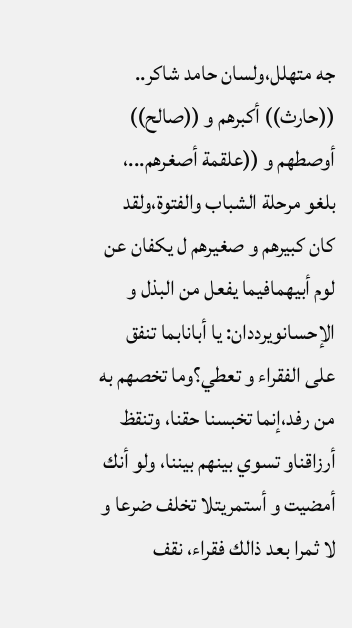جه متهلل،ولسان حامد شاكر..
((حارث)) أكبرهم و ((صالح)) أوصطهم و ((علقمة أصغرهم...، بلغو مرحلة الشباب والفتوة،ولقد كان كبيرهم و صغيرهم ل يكفان عن لوم أبيهمافيما يفعل من البذل و الإحسانويرددان: يا أبانابما تنفق على الفقراء و تعطي؟وما تخصهم به من رفد،إنما تخبسنا حقنا، وتنقظ أرزاقناو تسوي بينهم بيننا، ولو أنك أمضيت و أستمريتلا تخلف ضرعا و لا ثمرا بعد ذالك فقراء، نقف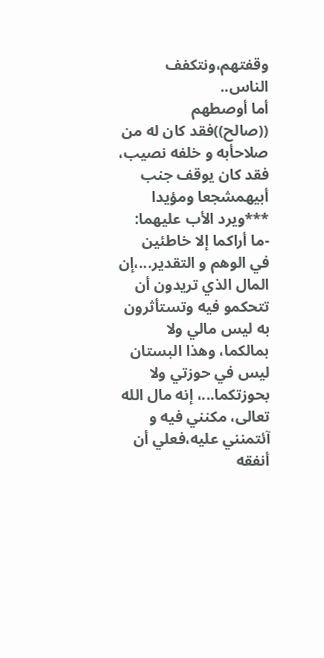وقفتهم،ونتكفف الناس..
أما أوصطهم ((صالح))فقد كان له من صلاحأبه و خلفه نصيب، فقد كان يوقف جنب أبيهمشجعا ومؤيدا
***ويرد الأب عليهما:
-ما أراكما إلا خاطئين في الوهم و التقدير...،إن المال الذي تريدون أن تتحكمو فيه وتستأثرون به ليس مالي ولا بمالكما، وهذا البستان ليس في حوزتي ولا بحوزتكما...، إنه مال الله تعالى، مكنني فيه و آئتمنني عليه،فعلي أن أنفقه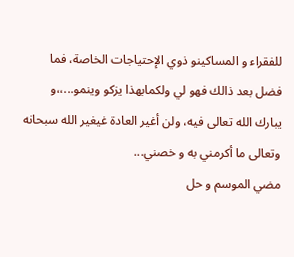للفقراء و المساكينو ذوي الإحتياجات الخاصة، فما فضل بعد ذالك فهو لي ولكمابهذا يزكو وينمو...،،و يبارك الله تعالى فيه، ولن أغير العادة غيغير الله سبحانه وتعالى ما أكرمني به و خصني...
مضي الموسم و حل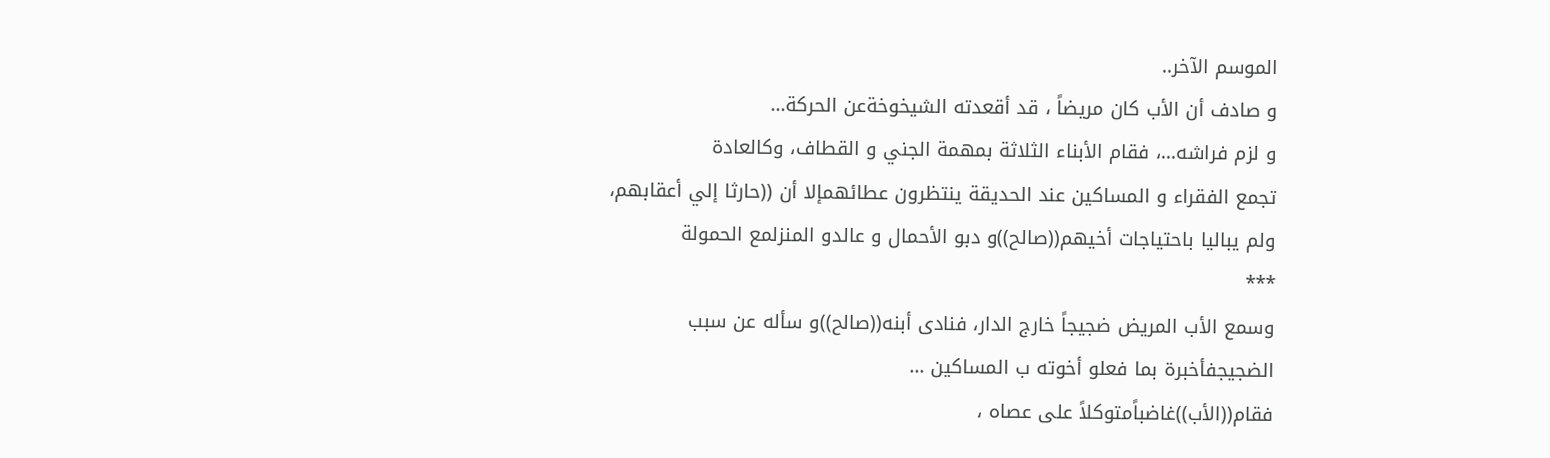الموسم الآخر..
و صادف أن الأب كان مريضاً ، قد أقعدته الشيخوخةعن الحركة...
و لزم فراشه...، فقام الأبناء الثلاثة بمهمة الجني و القطاف، وكالعادة
تجمع الفقراء و المساكين عند الحديقة ينتظرون عطائهمإلا أن ((حارثا إلي أعقابهم، ولم يباليا باحتياجات أخيهم((صالح))و دبو الأحمال و عالدو المنزلمع الحمولة
***
وسمع الأب المريض ضجيجاً خارج الدار، فنادى أبنه((صالح))و سأله عن سبب الضجيجفأخبرة بما فعلو أخوته ب المساكين ...
فقام((الأب))غاضباًمتوكلاً على عصاه ،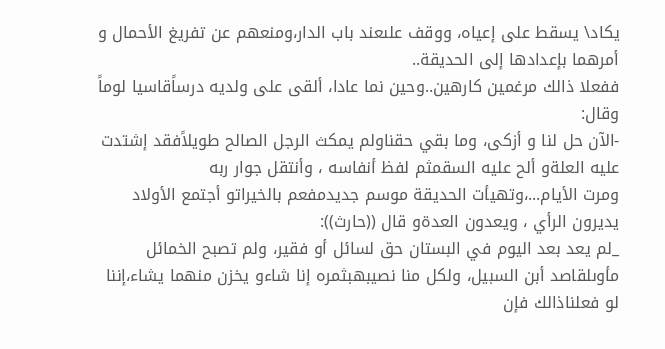يكاد\ يسقط على إعياه، ووقف علىعند باب الدار،ومنعهم عن تفريغ الأحمال و أمرهما بإعدادها إلى الحديقة..
ففعلا ذالك مرغمين كارهين..وحين نما عادا، ألقى على ولديه درساًقاسيا لوماً وقال:
-الآن حل لنا و أزكى، وما بقي حقناولم يمكث الرجل الصالح طويلاًفقد إشتدت عليه العلةو ألح عليه السقمثم لفظ أنفاسه ، وأنتقل جوار ربه
ومرت الأيام...،وتهيأت الحديقة موسم جديدمفعم بالخيراتو أجتمع الأولاد يديرون الرأي ، ويعدون العدةو قال ((حارث)):
_لم يعد بعد اليوم في البستان حق لسائل أو فقير، ولم تصبح الخمائل مأوىلقاصد أبن السبيل، ولكل منا نصيبهبثمره إنا شاءو يخزن منهما يشاء،إننا لو فعلناذالك فإن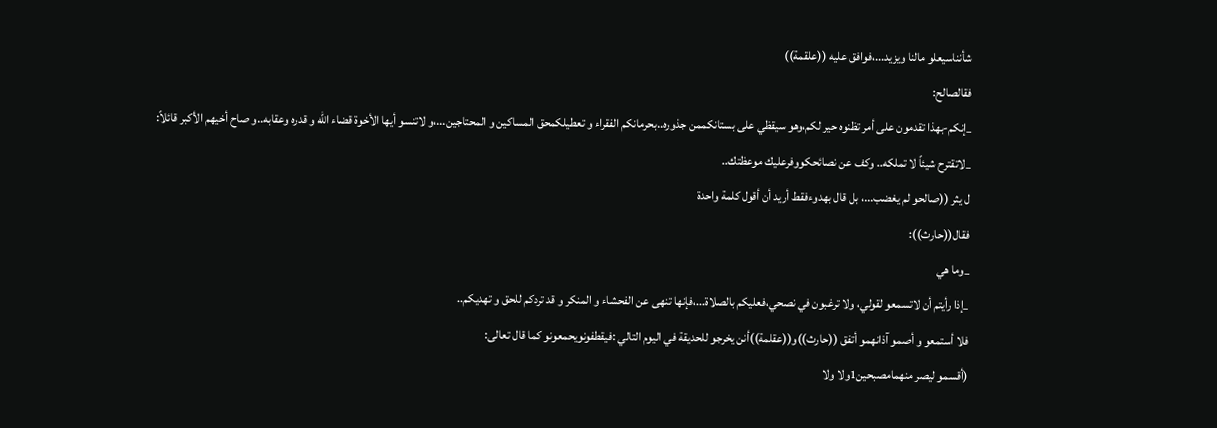شأنناسيعلو مالنا ويزيد...،فوافق عليه ((علقمة))
فقالصالح:
_إنكم-بهذا تقدمون على أمر تظنوه حير لكم،وهو سيقظي على بستانكممن جذوره..بحرمانكم الفقراء و تعطيلكمحق المساكين و المحتاجين...،و لاتنسو أيها الأخوة قضاء الله و قدره وعقابه..و صاح أخيهم الأكبر قائلاً:
_لاتقترح شيئاً لا تملكه.. وكف عن نصائحكووفرعليك موعظتك..
ل يثر ((صالحو لم يغضب...، بل قال بهدوءفقط أريد أن أقول كلمة واحدة
فقال((حارث)):
_وما هي
_إذا رأيتم أن لاتسمعو لقولي، ولا ترغبون في نصحي،فعليكم بالصلاة...،فإنها تنهى عن الفحشاء و المنكر و قد تردكم للحق و تهديكم..
فلا أستمعو و أصمو آذانهمو أتفق ((حارث))و((عقلمة))أنن يخرجو للحديقة في اليوم التالي :فيقطفونويحمعونو كما قال تعالى:
(أقسمو ليصر منهمامصبحين1ولا ولا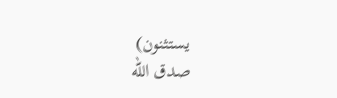يستثنون)
صدق الله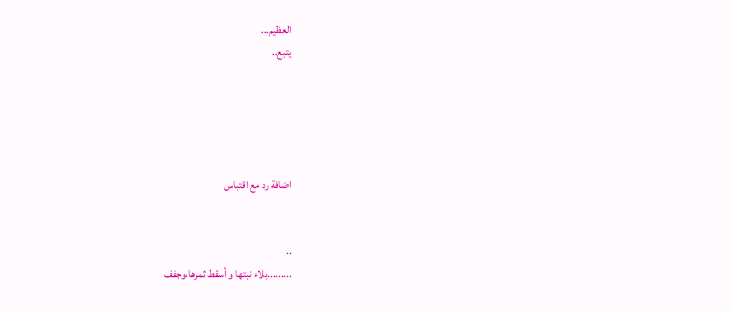العظيم...
يتبع..





اضافة رد مع اقتباس


..
.........بلاء نبتها و أسقط ثمرها،وجفف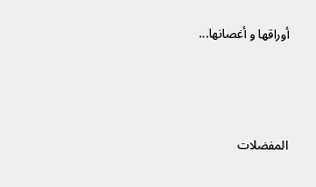أوراقها و أغصانها...



المفضلات